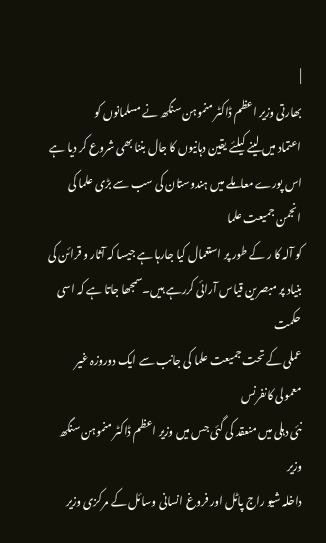|
بھارتی وزیر اعظم ڈاکٹر منموہن سنگھ نے مسلمانوں کو
اعتماد میں لینے کیلئے یقین دہانیوں کا جال بننا بھی شروع کر دیا ہے
اس پورے معاملے میں ہندوستان کی سب سے بڑی علما کی انجمن جمیعت علما
کو آلہ کا ر کے طور پر استعمال کیا جارہا ہے جیسا کہ آثار و قرائن کی
بنیاد پر مبصرین قیاس آرائی کررہے ہیں۔سمجھا جاتا ہے کہ اسی حکمت
عملی کے تحت جمیعت علما کی جانب سے ایک دوروزہ غیر معمولی کانفرنس
نئی دہلی میں منعقد کی گئی جس میں وزیر اعظم ڈاکٹر منموہن سنگھ وزیر
داخلہ شیو راج پاٹل اور فروغ انسانی وسائل کے مرکزی وزیر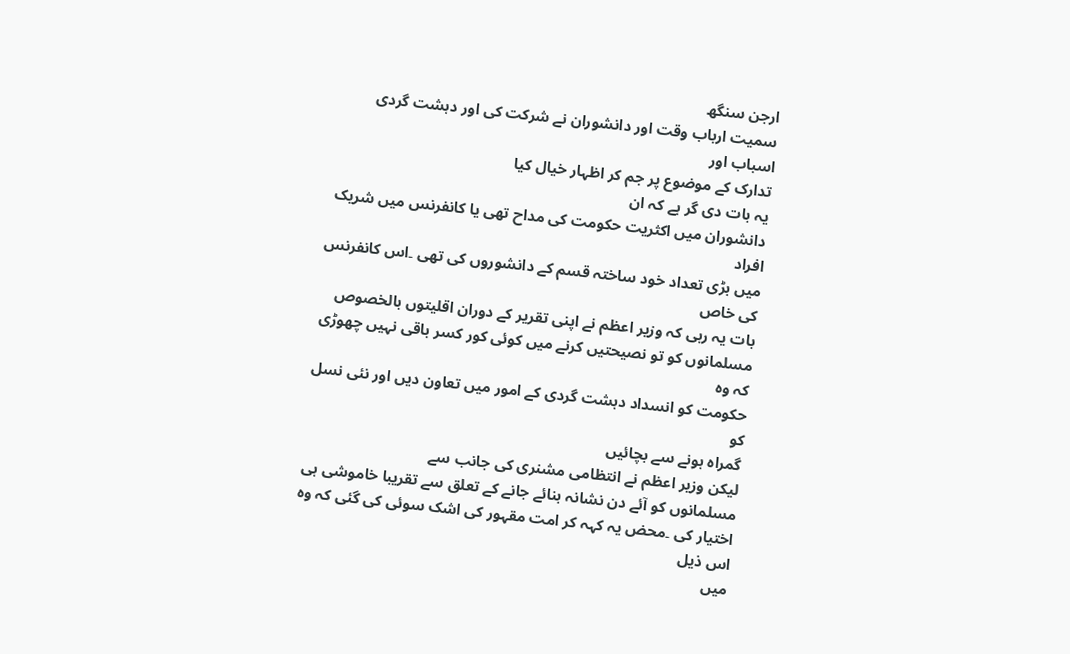ارجن سنگھ
سمیت ارباب وقت اور دانشوران نے شرکت کی اور دہشت گردی اسباب اور
تدارک کے موضوع پر جم کر اظہار خیال کیا
یہ بات دی گر ہے کہ ان
دانشوران میں اکثریت حکومت کی مداح تھی یا کانفرنس میں شریک افراد
میں بڑی تعداد خود ساختہ قسم کے دانشوروں کی تھی ۔اس کانفرنس کی خاص
بات یہ رہی کہ وزیر اعظم نے اپنی تقریر کے دوران اقلیتوں بالخصوص
مسلمانوں کو تو نصیحتیں کرنے میں کوئی کور کسر باقی نہیں چھوڑی کہ وہ
حکومت کو انسداد دہشت گردی کے امور میں تعاون دیں اور نئی نسل کو
گمراہ ہونے سے بچائیں
لیکن وزیر اعظم نے انتظامی مشنری کی جانب سے
مسلمانوں کو آئے دن نشانہ بنائے جانے کے تعلق سے تقریبا خاموشی ہی
اختیار کی ۔محض یہ کہہ کر امت مقہور کی اشک سوئی کی گئی کہ وہ اس ذیل
میں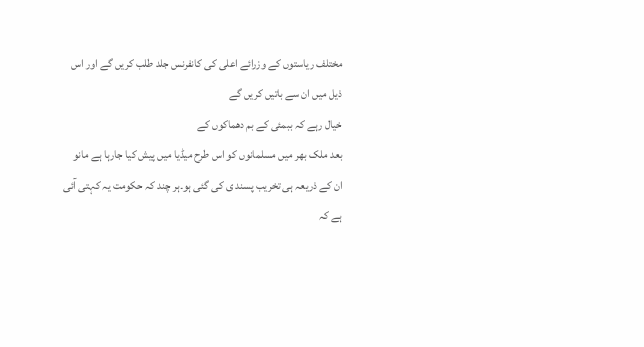مختلف ریاستوں کے وزرائے اعلی کی کانفرنس جلد طلب کریں گے اور اس
ذیل میں ان سے باتیں کریں گے
خیال رہے کہ ببمئی کے بم دھماکوں کے
بعد ملک بھر میں مسلمانوں کو اس طرح میڈیا میں پیش کیا جارہا ہے مانو
ان کے ذریعہ ہی تخریب پسند ی کی گئی ہو۔ہر چند کہ حکومت یہ کہتی آئی
ہے کہ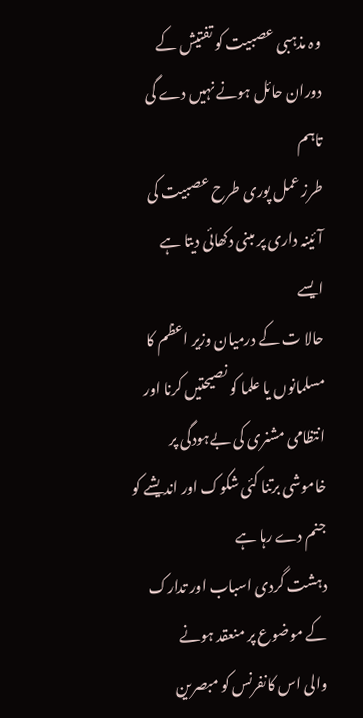وہ مذہبی عصبیت کو تفتیش کے دوران حائل ہونے نہیں دے گی تاہم
طرز عمل پوری طرح عصبیت کی آئینہ داری پر مبنی دکھائی دیتا ہے
ایسے
حالا ت کے درمیان وزیر اعظم کا مسلمانوں یا علما کو نصیحتیں کرنا اور
انتظامی مشنری کی بےہودگی پر خاموشی برتنا کئی شکوک اور اندیشے کو
جنم دے رہا ہے
دہشت گردی اسباب اور تدارک کے موضوع پر منعقد ہونے
والی اس کانفرنس کو مبصرین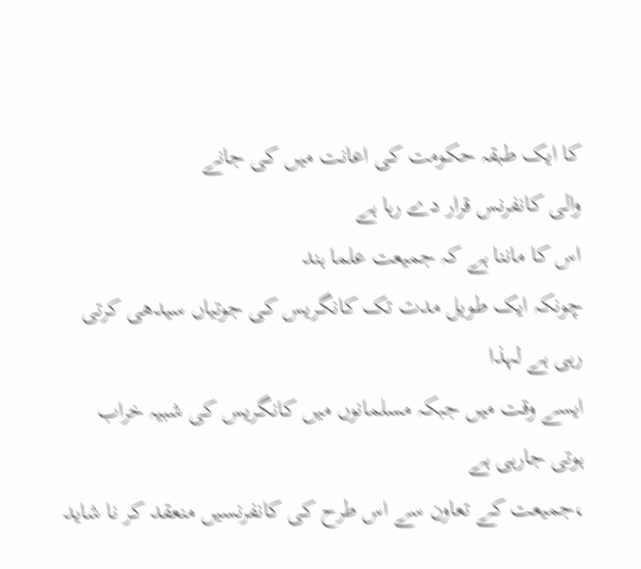کا ایک طبقہ حکومت کی اعانت میں کی جانے
والی کانفرنس قرار دے رہا ہے
اس کا ماننا ہے کہ جمیعت علما ہند
چونکہ ایک طویل مدت تک کانگریس کی جوتیاں سیدھی کرتی رہی ہے لہذا
ایسے وقت میں جبکہ مسلمانوں میں کانگریس کی شبیہ خراب ہوتی جارہی ہے
،جمیعت کے تعاون سے اس طرح کی کانفرنسیں منعقد کر نا شاید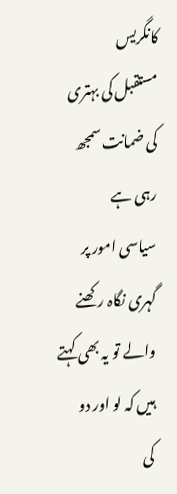کانگریس
مستقبل کی بہتری کی ضمانت سمجھ رہی ہے
سیاسی امور پر گہری نگاہ رکھنے والے تو یہ بھی کہتے ہیں کہ لو اور دو
کی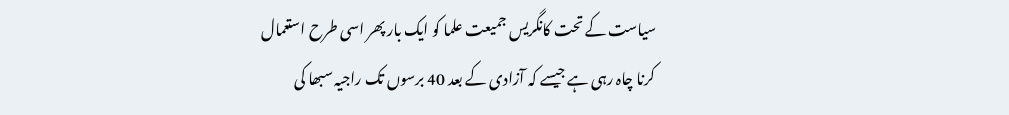سیاست کے تحت کانگریس جمیعت علما کو ایک بار پھر اسی طرح استعمال
کرنا چاہ رہی ہے جیسے کہ آزادی کے بعد 40 برسوں تک راجیہ سبھا کی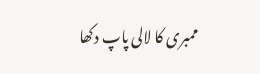ممبری کا لالی پاپ دکھا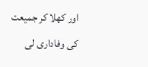اور کھلا کر جمیعت کی وفاداری لی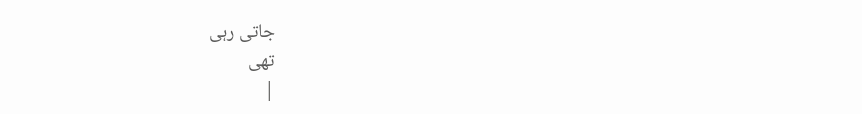جاتی رہی
تھی
|